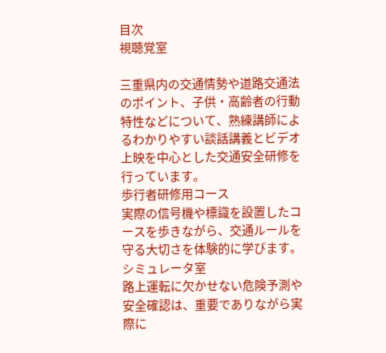目次
視聴覚室

三重県内の交通情勢や道路交通法のポイント、子供・高齢者の行動特性などについて、熟練講師によるわかりやすい談話講義とビデオ上映を中心とした交通安全研修を行っています。
歩行者研修用コース
実際の信号機や標識を設置したコースを歩きながら、交通ルールを守る大切さを体験的に学びます。
シミュレータ室
路上運転に欠かせない危険予測や安全確認は、重要でありながら実際に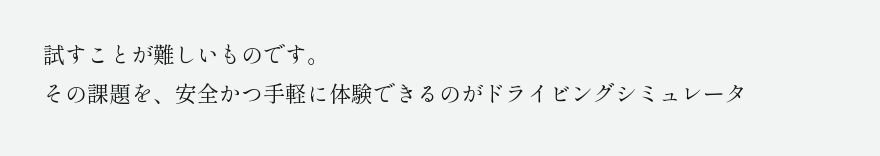試すことが難しいものです。
その課題を、安全かつ手軽に体験できるのがドライビングシミュレータ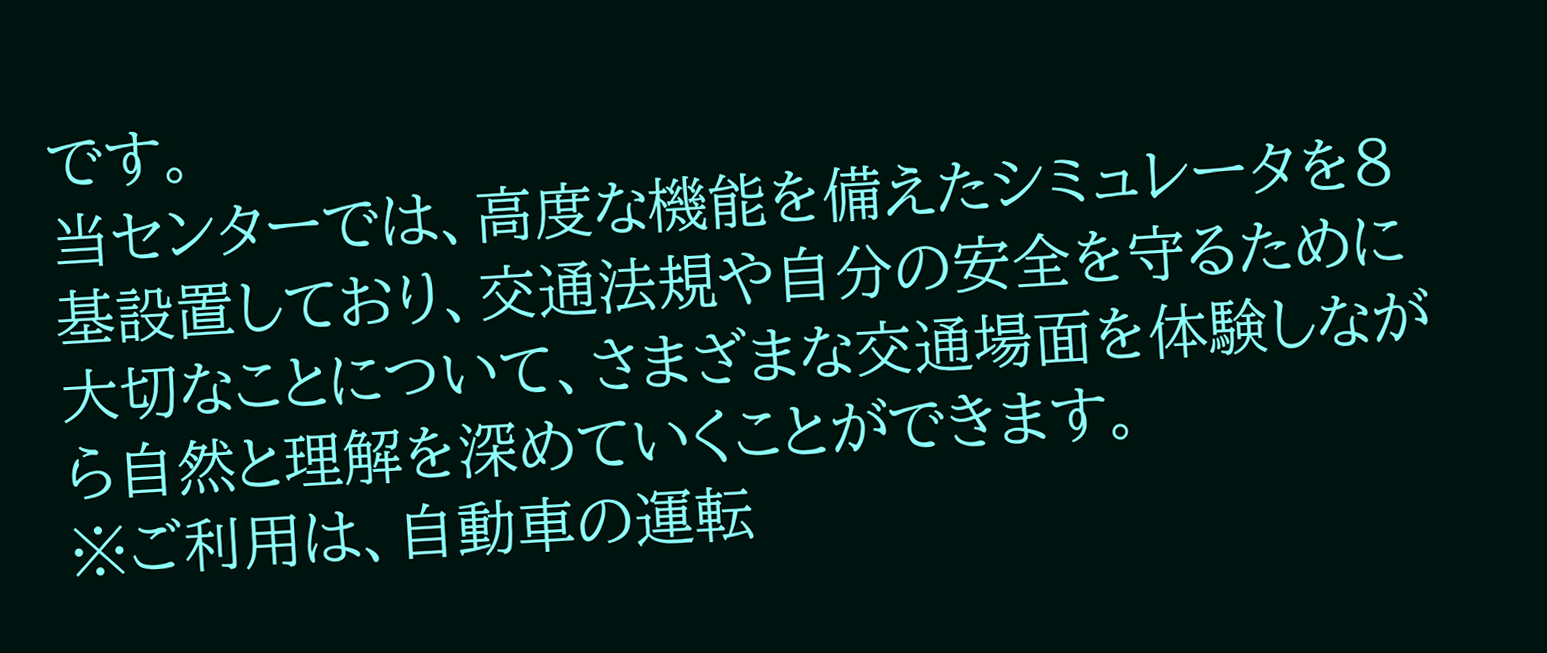です。
当センターでは、高度な機能を備えたシミュレータを8基設置しており、交通法規や自分の安全を守るために大切なことについて、さまざまな交通場面を体験しながら自然と理解を深めていくことができます。
※ご利用は、自動車の運転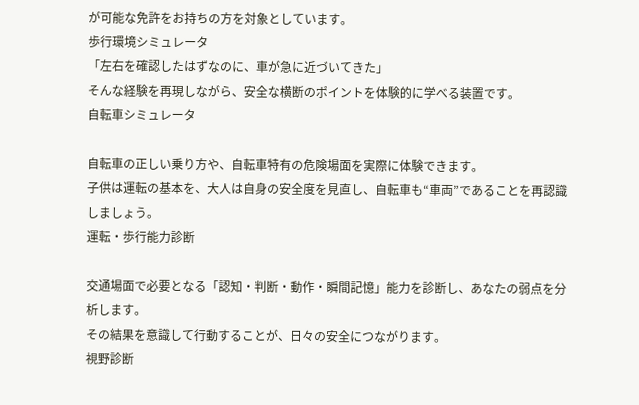が可能な免許をお持ちの方を対象としています。
歩行環境シミュレータ
「左右を確認したはずなのに、車が急に近づいてきた」
そんな経験を再現しながら、安全な横断のポイントを体験的に学べる装置です。
自転車シミュレータ

自転車の正しい乗り方や、自転車特有の危険場面を実際に体験できます。
子供は運転の基本を、大人は自身の安全度を見直し、自転車も“車両”であることを再認識しましょう。
運転・歩行能力診断

交通場面で必要となる「認知・判断・動作・瞬間記憶」能力を診断し、あなたの弱点を分析します。
その結果を意識して行動することが、日々の安全につながります。
視野診断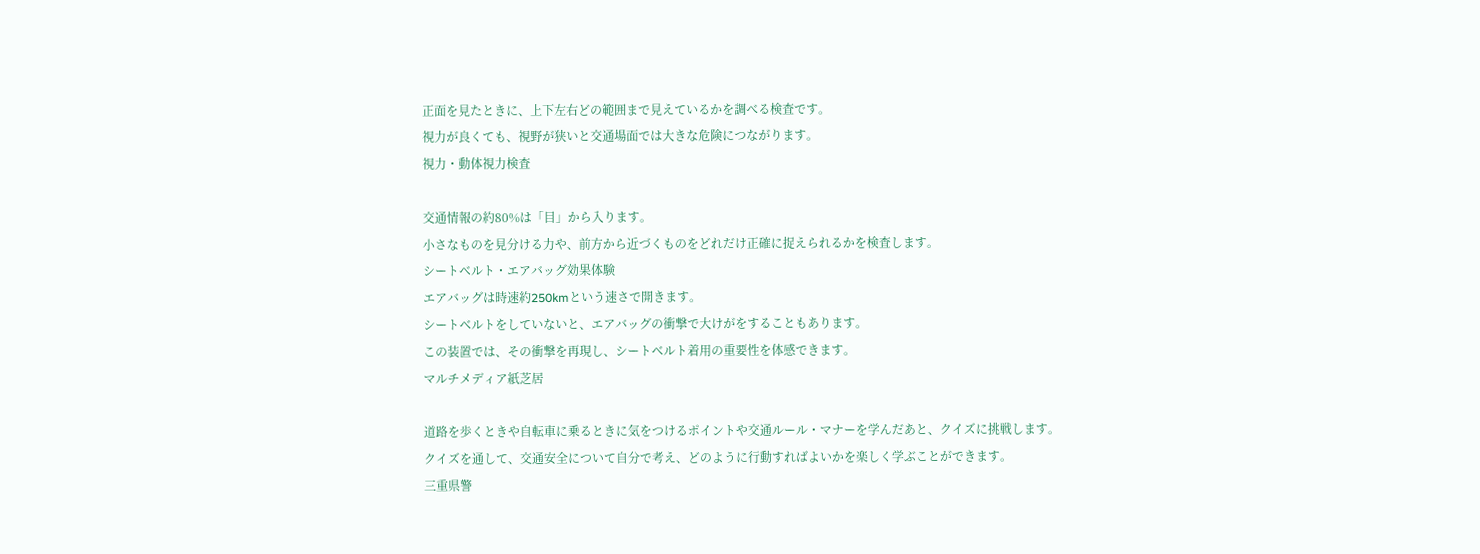正面を見たときに、上下左右どの範囲まで見えているかを調べる検査です。
視力が良くても、視野が狭いと交通場面では大きな危険につながります。
視力・動体視力検査

交通情報の約80%は「目」から入ります。
小さなものを見分ける力や、前方から近づくものをどれだけ正確に捉えられるかを検査します。
シートベルト・エアバッグ効果体験
エアバッグは時速約250kmという速さで開きます。
シートベルトをしていないと、エアバッグの衝撃で大けがをすることもあります。
この装置では、その衝撃を再現し、シートベルト着用の重要性を体感できます。
マルチメディア紙芝居

道路を歩くときや自転車に乗るときに気をつけるポイントや交通ルール・マナーを学んだあと、クイズに挑戦します。
クイズを通して、交通安全について自分で考え、どのように行動すればよいかを楽しく学ぶことができます。
三重県警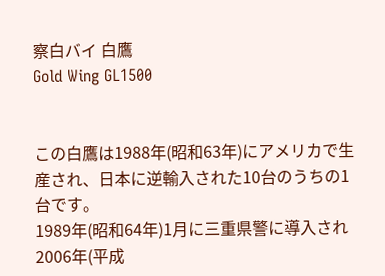察白バイ 白鷹
Gold Wing GL1500


この白鷹は1988年(昭和63年)にアメリカで生産され、日本に逆輸入された10台のうちの1台です。
1989年(昭和64年)1月に三重県警に導入され2006年(平成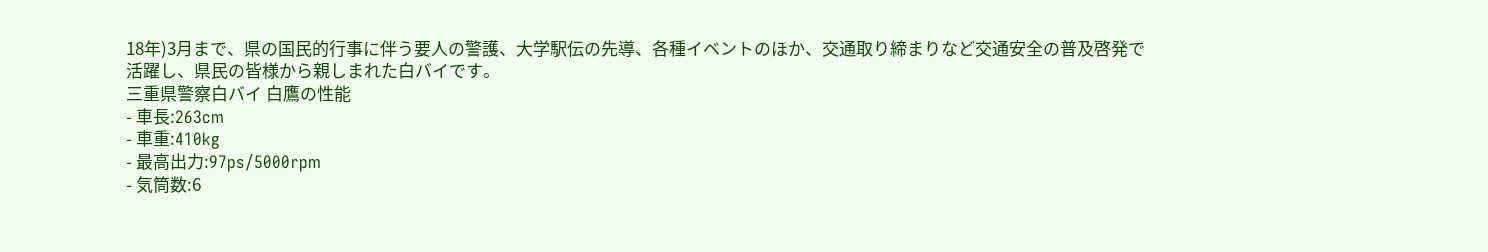18年)3月まで、県の国民的行事に伴う要人の警護、大学駅伝の先導、各種イベントのほか、交通取り締まりなど交通安全の普及啓発で活躍し、県民の皆様から親しまれた白バイです。
三重県警察白バイ 白鷹の性能
- 車長:263cm
- 車重:410kg
- 最高出力:97ps/5000rpm
- 気筒数:6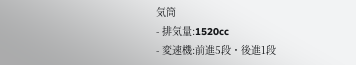気筒
- 排気量:1520cc
- 変速機:前進5段・後進1段